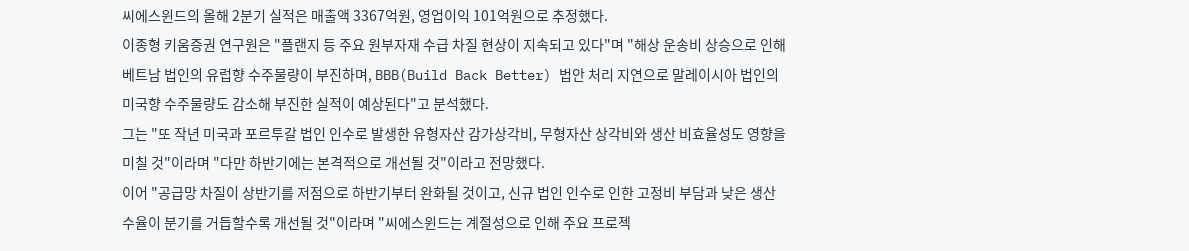씨에스윈드의 올해 2분기 실적은 매출액 3367억원, 영업이익 101억원으로 추정했다.
이종형 키움증권 연구원은 "플랜지 등 주요 원부자재 수급 차질 현상이 지속되고 있다"며 "해상 운송비 상승으로 인해 베트남 법인의 유럽향 수주물량이 부진하며, BBB(Build Back Better) 법안 처리 지연으로 말레이시아 법인의 미국향 수주물량도 감소해 부진한 실적이 예상된다"고 분석했다.
그는 "또 작년 미국과 포르투갈 법인 인수로 발생한 유형자산 감가상각비, 무형자산 상각비와 생산 비효율성도 영향을 미칠 것"이라며 "다만 하반기에는 본격적으로 개선될 것"이라고 전망했다.
이어 "공급망 차질이 상반기를 저점으로 하반기부터 완화될 것이고, 신규 법인 인수로 인한 고정비 부담과 낮은 생산 수율이 분기를 거듭할수록 개선될 것"이라며 "씨에스윈드는 계절성으로 인해 주요 프로젝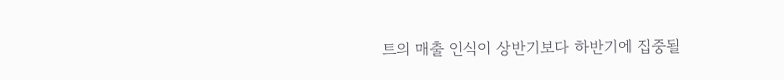트의 매출 인식이 상반기보다 하반기에 집중될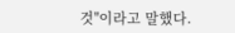것"이라고 말했다.